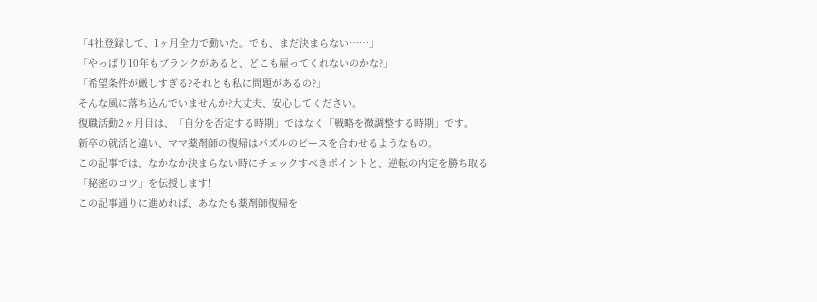「4社登録して、1ヶ月全力で動いた。でも、まだ決まらない……」
「やっぱり10年もブランクがあると、どこも雇ってくれないのかな?」
「希望条件が厳しすぎる?それとも私に問題があるの?」
そんな風に落ち込んでいませんか?大丈夫、安心してください。
復職活動2ヶ月目は、「自分を否定する時期」ではなく「戦略を微調整する時期」です。
新卒の就活と違い、ママ薬剤師の復帰はパズルのピースを合わせるようなもの。
この記事では、なかなか決まらない時にチェックすべきポイントと、逆転の内定を勝ち取る「秘密のコツ」を伝授します!
この記事通りに進めれば、あなたも薬剤師復帰を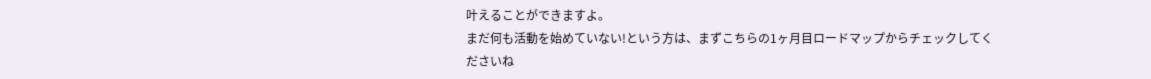叶えることができますよ。
まだ何も活動を始めていない!という方は、まずこちらの1ヶ月目ロードマップからチェックしてくださいね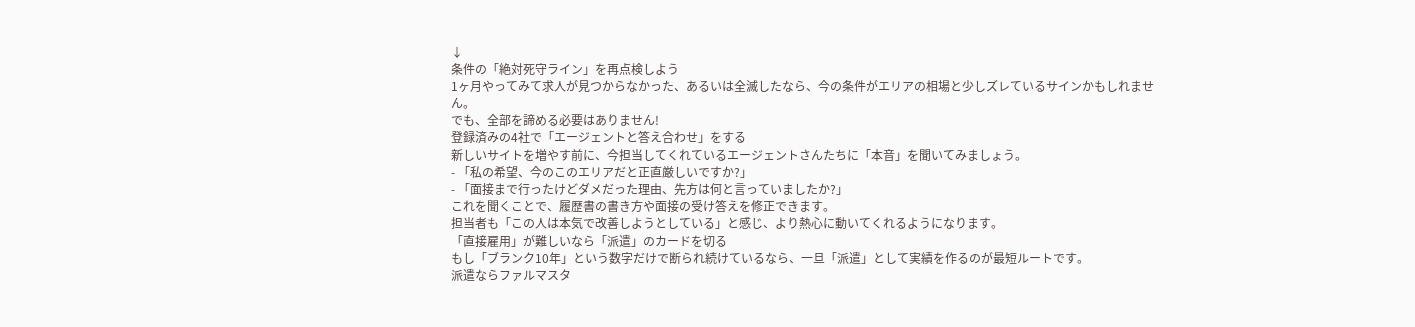↓
条件の「絶対死守ライン」を再点検しよう
1ヶ月やってみて求人が見つからなかった、あるいは全滅したなら、今の条件がエリアの相場と少しズレているサインかもしれません。
でも、全部を諦める必要はありません!
登録済みの4社で「エージェントと答え合わせ」をする
新しいサイトを増やす前に、今担当してくれているエージェントさんたちに「本音」を聞いてみましょう。
- 「私の希望、今のこのエリアだと正直厳しいですか?」
- 「面接まで行ったけどダメだった理由、先方は何と言っていましたか?」
これを聞くことで、履歴書の書き方や面接の受け答えを修正できます。
担当者も「この人は本気で改善しようとしている」と感じ、より熱心に動いてくれるようになります。
「直接雇用」が難しいなら「派遣」のカードを切る
もし「ブランク10年」という数字だけで断られ続けているなら、一旦「派遣」として実績を作るのが最短ルートです。
派遣ならファルマスタ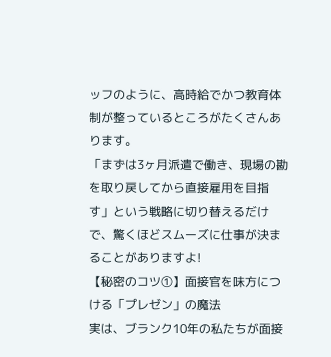ッフのように、高時給でかつ教育体制が整っているところがたくさんあります。
「まずは3ヶ月派遣で働き、現場の勘を取り戻してから直接雇用を目指す」という戦略に切り替えるだけで、驚くほどスムーズに仕事が決まることがありますよ!
【秘密のコツ①】面接官を味方につける「プレゼン」の魔法
実は、ブランク10年の私たちが面接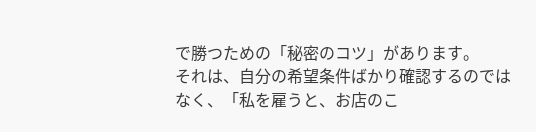で勝つための「秘密のコツ」があります。
それは、自分の希望条件ばかり確認するのではなく、「私を雇うと、お店のこ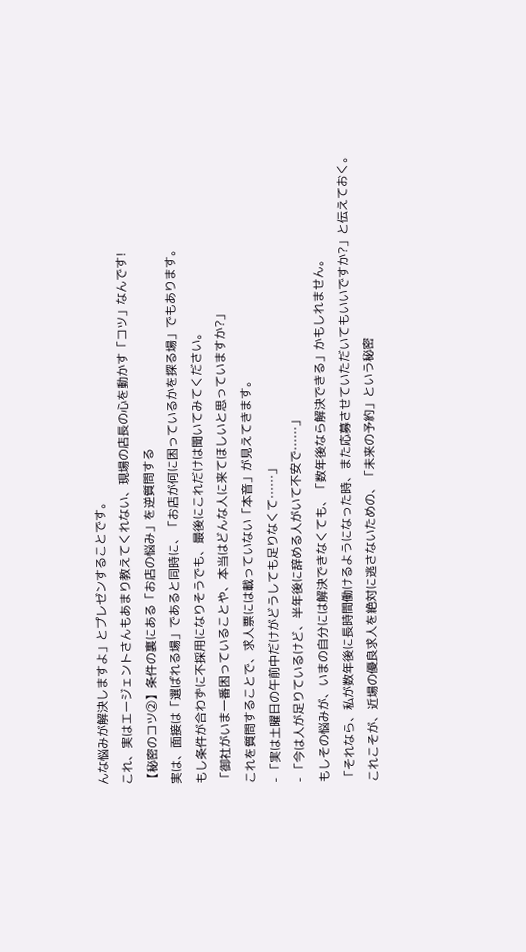んな悩みが解決しますよ」とプレゼンすることです。
これ、実はエージェントさんもあまり教えてくれない、現場の店長の心を動かす「コツ」なんです!
【秘密のコツ②】条件の裏にある「お店の悩み」を逆質問する
実は、面接は「選ばれる場」であると同時に、「お店が何に困っているかを探る場」でもあります。
もし条件が合わずに不採用になりそうでも、最後にこれだけは聞いてみてください。
「御社がいま一番困っていることや、本当はどんな人に来てほしいと思っていますか?」
これを質問することで、求人票には載っていない「本音」が見えてきます。
- 「実は土曜日の午前中だけがどうしても足りなくて……」
- 「今は人が足りているけど、半年後に辞める人がいて不安で……」
もしその悩みが、いまの自分には解決できなくても、「数年後なら解決できる」かもしれません。
「それなら、私が数年後に長時間働けるようになった時、また応募させていただいてもいいですか?」と伝えておく。
これこそが、近場の優良求人を絶対に逃さないための、「未来の予約」という秘密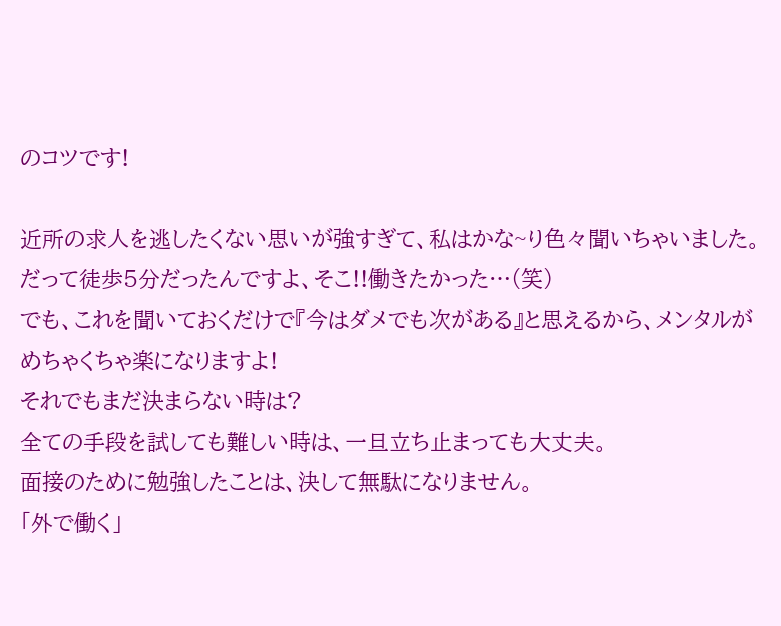のコツです!

近所の求人を逃したくない思いが強すぎて、私はかな~り色々聞いちゃいました。
だって徒歩5分だったんですよ、そこ!!働きたかった…(笑)
でも、これを聞いておくだけで『今はダメでも次がある』と思えるから、メンタルがめちゃくちゃ楽になりますよ!
それでもまだ決まらない時は?
全ての手段を試しても難しい時は、一旦立ち止まっても大丈夫。
面接のために勉強したことは、決して無駄になりません。
「外で働く」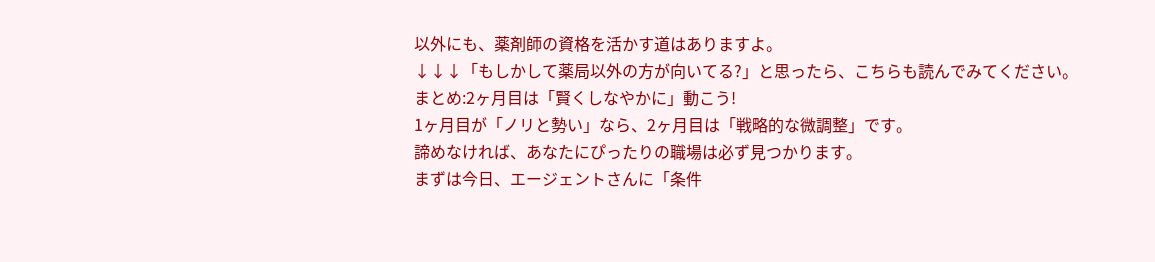以外にも、薬剤師の資格を活かす道はありますよ。
↓↓↓「もしかして薬局以外の方が向いてる?」と思ったら、こちらも読んでみてください。
まとめ:2ヶ月目は「賢くしなやかに」動こう!
1ヶ月目が「ノリと勢い」なら、2ヶ月目は「戦略的な微調整」です。
諦めなければ、あなたにぴったりの職場は必ず見つかります。
まずは今日、エージェントさんに「条件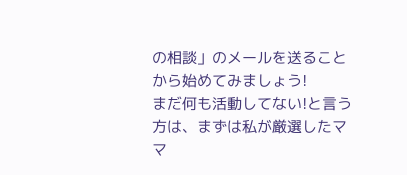の相談」のメールを送ることから始めてみましょう!
まだ何も活動してない!と言う方は、まずは私が厳選したママ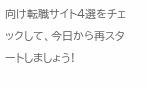向け転職サイト4選をチェックして、今日から再スタートしましょう!